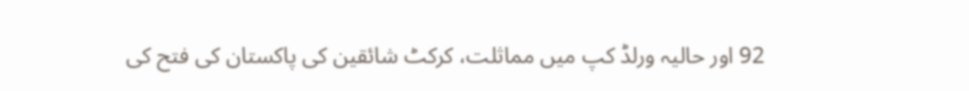92 اور حالیہ ورلڈ کپ میں مماثلت، کرکٹ شائقین کی پاکستان کی فتح کی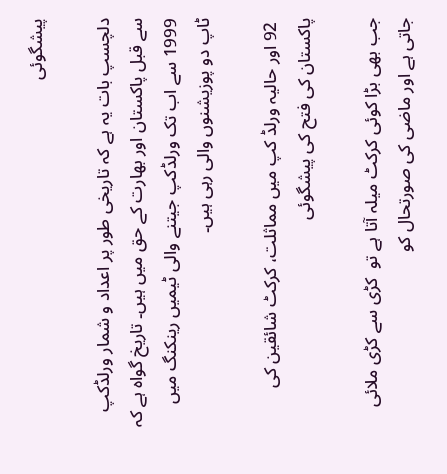پیشگوئی

دلچسپ بات یہ ہے کہ تاریخی طور پر اعداد و شمار ورلڈکپ سے قبل پاکستان اور بھارت کے حق میں ہیں۔ تاریخ گواہ ہے کہ 1999 سے اب تک ورلڈکپ جیتنے والی ٹیمیں رینکنگ میں ٹاپ دو پوزیشنوں والی رہی ہیں۔

 92 اور حالیہ ورلڈ کپ میں مماثلت، کرکٹ شائقین کی پاکستان کی فتح کی پیشگوئی

جب بھی بڑا کوئی کرکٹ میلہ آتا ہے تو  کڑی سے کڑی ملائی جاتی ہے اور ماضی کی صورتحال کو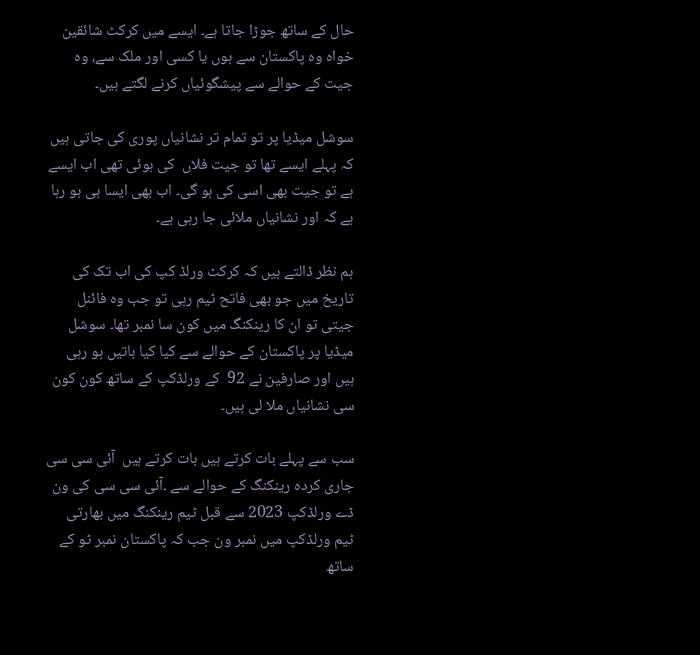حال کے ساتھ جوڑا جاتا ہے۔ ایسے میں کرکٹ شائقین خواہ وہ پاکستان سے ہوں یا کسی اور ملک سے، وہ جیت کے حوالے سے پیشگوئیاں کرنے لگتے ہیں۔

سوشل میڈیا پر تو تمام تر نشانیاں پوری کی جاتی ہیں کہ پہلے ایسے تھا تو جیت فلاں  کی ہوئی تھی اب ایسے ہے تو جیت بھی اسی کی ہو گی۔ اب بھی ایسا ہی ہو رہا ہے کہ اور نشانیاں ملائی جا رہی ہے۔

ہم نظر ڈالتے ہیں کہ کرکٹ ورلڈ کپ کی اب تک کی تاریخ میں جو بھی فاتح ٹیم رہی تو جب وہ فائنل جیتی تو ان کا رینکنگ میں کون سا نمبر تھا۔ سوشل میڈیا پر پاکستان کے حوالے سے کیا کیا باتیں ہو رہی ہیں اور صارفین نے 92  کے ورلڈکپ کے ساتھ کون کون سی نشانیاں ملا لی ہیں۔

سب سے پہلے بات کرتے ہیں بات کرتے ہیں  آئی سی سی جاری کردہ رینکنگ کے حوالے سے ۔آئی سی سی کی ون ڈے ورلڈکپ 2023 سے قبل ٹیم رینکنگ میں بھارتی ٹیم ورلڈکپ میں نمبر ون جب کہ پاکستان نمبر ٹو کے ساتھ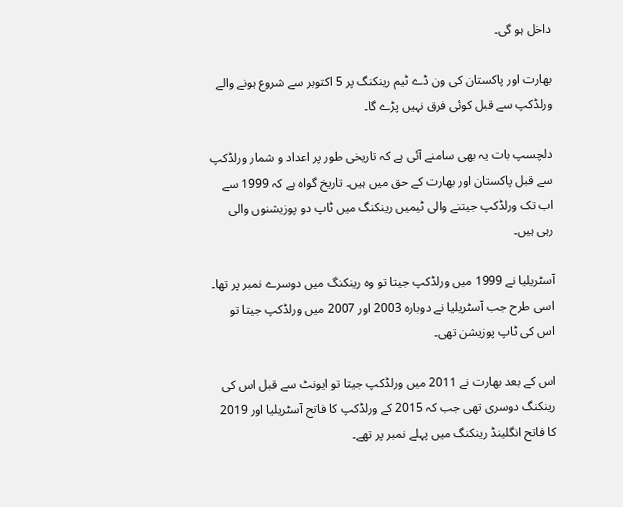داخل ہو گی۔

بھارت اور پاکستان کی ون ڈے ٹیم رینکنگ پر 5 اکتوبر سے شروع ہونے والے ورلڈکپ سے قبل کوئی فرق نہیں پڑے گا۔

دلچسپ بات یہ بھی سامنے آئی ہے کہ تاریخی طور پر اعداد و شمار ورلڈکپ سے قبل پاکستان اور بھارت کے حق میں ہیں۔ تاریخ گواہ ہے کہ 1999 سے اب تک ورلڈکپ جیتنے والی ٹیمیں رینکنگ میں ٹاپ دو پوزیشنوں والی رہی ہیں۔

آسٹریلیا نے 1999 میں ورلڈکپ جیتا تو وہ رینکنگ میں دوسرے نمبر پر تھا۔ اسی طرح جب آسٹریلیا نے دوبارہ 2003 اور 2007 میں ورلڈکپ جیتا تو اس کی ٹاپ پوزیشن تھی۔

اس کے بعد بھارت نے 2011 میں ورلڈکپ جیتا تو ایونٹ سے قبل اس کی رینکنگ دوسری تھی جب کہ 2015 کے ورلڈکپ کا فاتح آسٹریلیا اور 2019 کا فاتح انگلینڈ رینکنگ میں پہلے نمبر پر تھے۔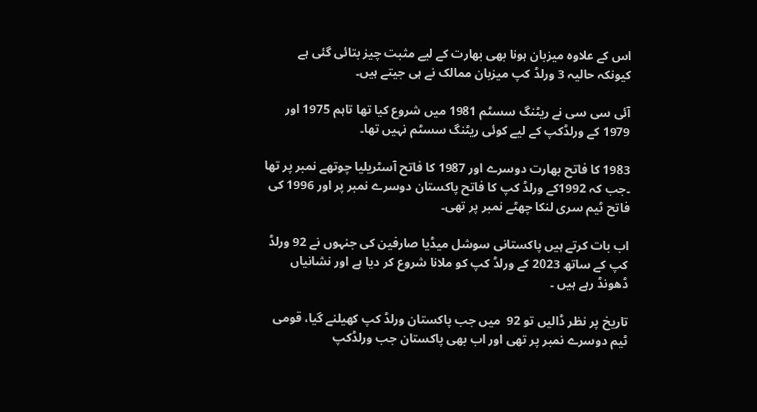اس کے علاوہ میزبان ہونا بھی بھارت کے لیے مثبت چیز بتائی گئی ہے کیونکہ حالیہ 3 ورلڈ کپ میزبان ممالک نے ہی جیتے ہیں۔

آئی سی سی نے ریٹنگ سسٹم 1981 میں شروع کیا تھا تاہم 1975 اور 1979 کے ورلڈکپ کے لیے کوئی ریٹنگ سسٹم نہیں تھا۔

1983 کا فاتح بھارت دوسرے اور 1987 کا فاتح آسٹریلیا چوتھے نمبر پر تھا ۔جب کہ 1992کے ورلڈ کپ کا فاتح پاکستان دوسرے نمبر پر اور 1996 کی فاتح ٹیم سری لنکا چھٹے نمبر پر تھی۔

اب بات کرتے ہیں پاکستانی سوشل میڈیا صارفین کی جنہوں نے 92 ورلڈ کپ کے ساتھ 2023 کے ورلڈ کپ کو ملانا شروع کر دیا ہے اور نشانیاں ڈھونڈ رہے ہیں ۔

تاریخ پر نظر ڈالیں تو 92  میں جب پاکستان ورلڈ کپ کھیلنے گیا، قومی ٹیم دوسرے نمبر پر تھی اور اب بھی پاکستان جب ورلڈکپ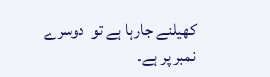کھیلنے جارہا ہے تو  دوسرے نمبر پر ہے۔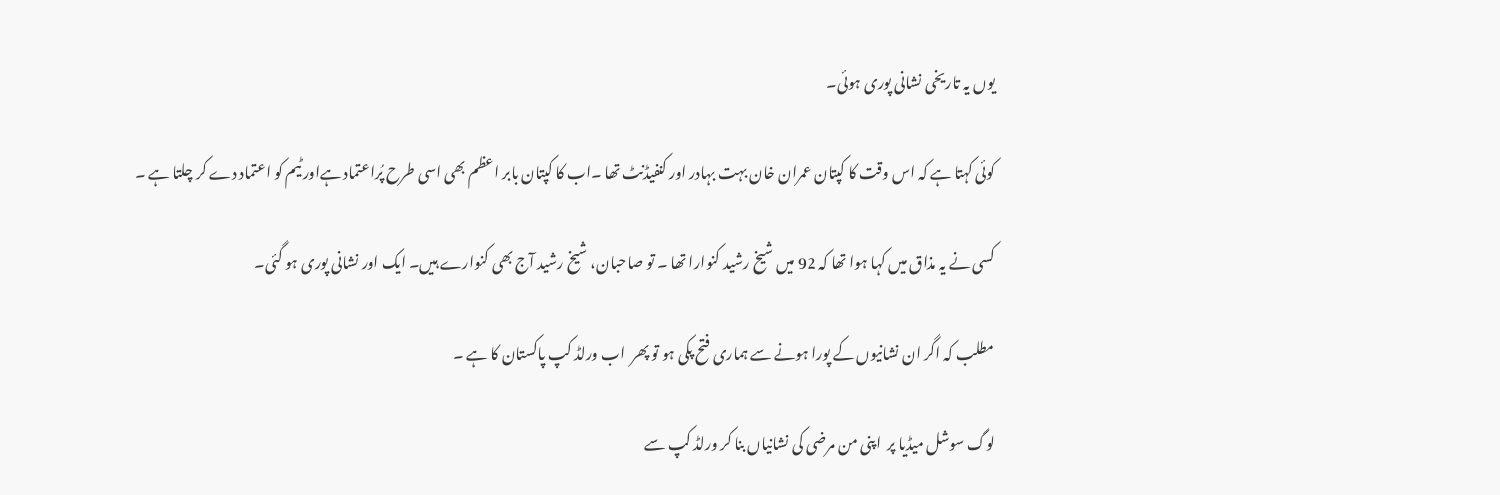یوں یہ تاریخی نشانی پوری ہوئی۔

کوئی کہتا ہے کہ اس وقت کا کپتان عمران خان بہت بہادر اور کنفیڈنٹ تھا ۔اب کا کپتان بابر اعظم بھی اسی طرح پُراعتماد ہےاور ٹیم کو اعتماد دے کر چلتا ہے ۔

کسی نے یہ مذاق میں کہا ہوا تھا کہ 92 میں شیخ رشید کنوارا تھا ۔ تو صاحبان، شیخ رشید آج بھی کنوارے ہیں۔ ایک اور نشانی پوری ہو گئی۔

مطلب کہ اگر ان نشانیوں کے پورا ہونے سے ہماری فتح پکی ہو تو پھر  اب ورلڈ کپ پاکستان کا ہے ۔

لوگ سوشل میڈیا پر  اپنی من مرضی کی نشانیاں بنا کر ورلڈ کپ سے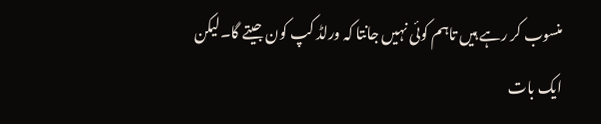منسوب کر رہے ہیں تاہم کوئی نہیں جانتا کہ ورلڈ کپ کون جیتے گا۔لیکن ایک بات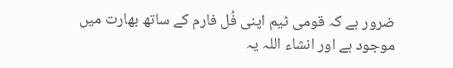ضرور ہے کہ قومی ٹیم اپنی فُل فارم کے ساتھ بھارت میں موجود ہے اور انشاء اللہ یہ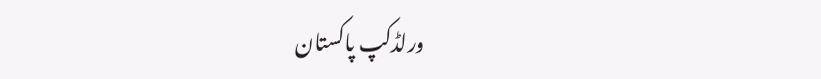ورلڈکپ پاکستان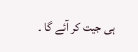ہی جیت کر آئے گا ۔